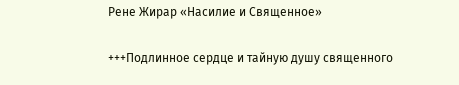Рене Жирар «Насилие и Священное»

+++Подлинное сердце и тайную душу священного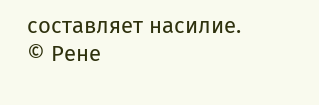составляет насилие.
© Рене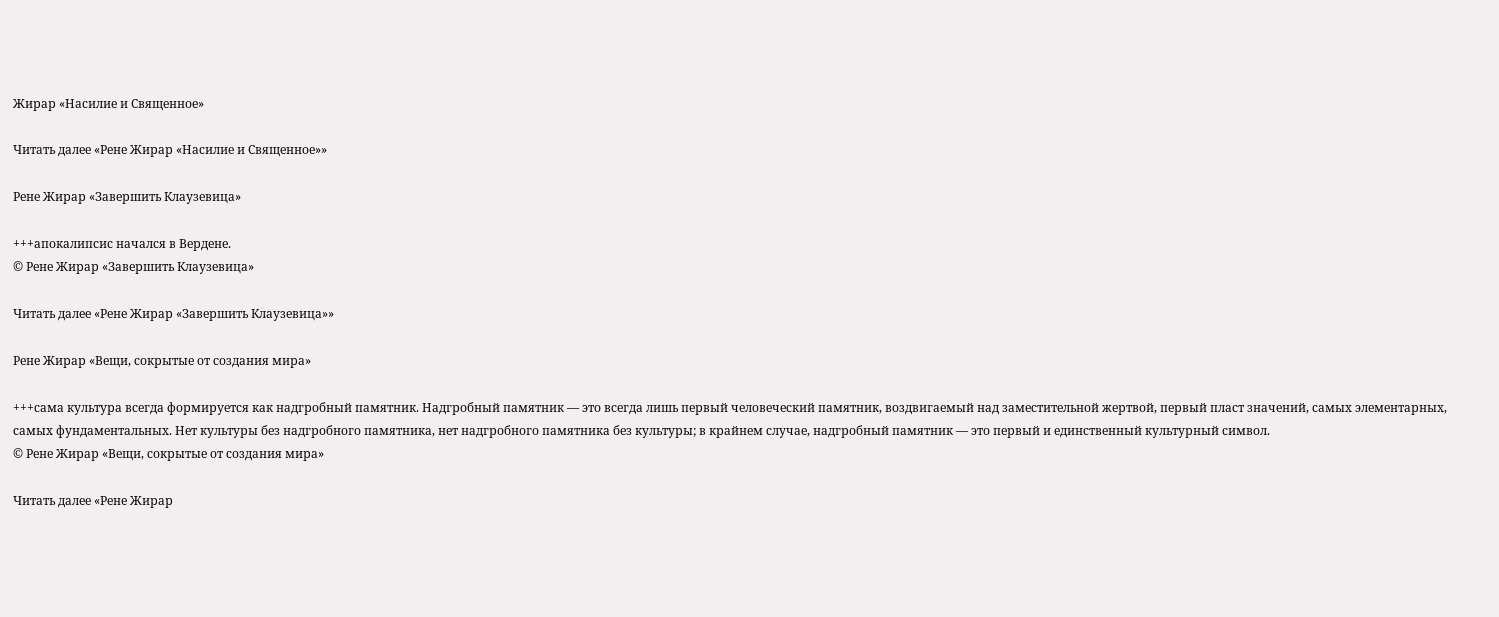Жирар «Насилие и Священное»

Читать далее «Рене Жирар «Насилие и Священное»»

Рене Жирар «Завершить Клаузевица»

+++апокалипсис начался в Вердене.
© Рене Жирар «Завершить Клаузевица»

Читать далее «Рене Жирар «Завершить Клаузевица»»

Рене Жирар «Вещи, сокрытые от создания мира»

+++сама культура всегда формируется как надгробный памятник. Надгробный памятник — это всегда лишь первый человеческий памятник, воздвигаемый над заместительной жертвой, первый пласт значений, самых элементарных, самых фундаментальных. Нет культуры без надгробного памятника, нет надгробного памятника без культуры; в крайнем случае, надгробный памятник — это первый и единственный культурный символ.
© Рене Жирар «Вещи, сокрытые от создания мира»

Читать далее «Рене Жирар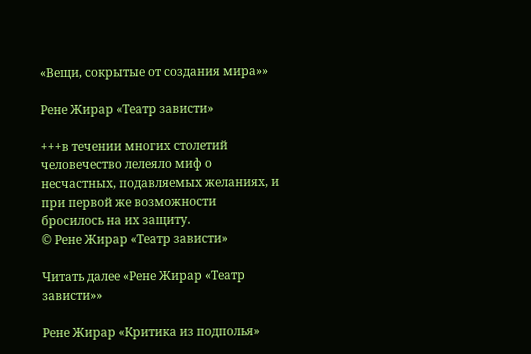«Вещи, сокрытые от создания мира»»

Рене Жирар «Театр зависти»

+++в течении многих столетий человечество лелеяло миф о несчастных, подавляемых желаниях, и при первой же возможности бросилось на их защиту.
© Рене Жирар «Театр зависти»

Читать далее «Рене Жирар «Театр зависти»»

Рене Жирар «Критика из подполья»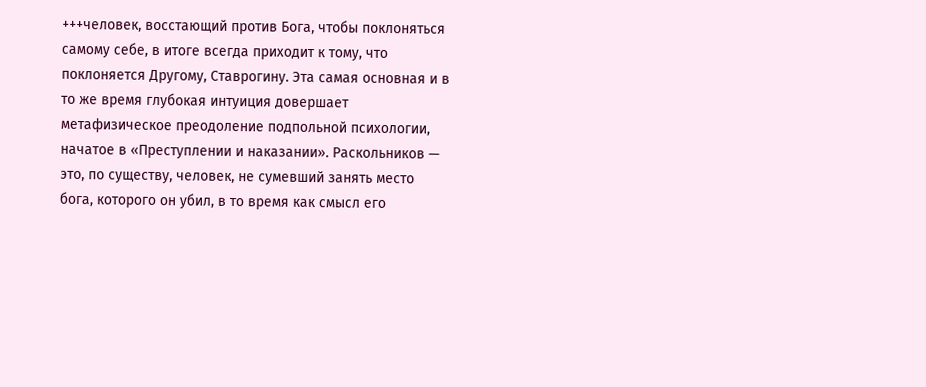+++человек, восстающий против Бога, чтобы поклоняться самому себе, в итоге всегда приходит к тому, что поклоняется Другому, Ставрогину. Эта самая основная и в то же время глубокая интуиция довершает метафизическое преодоление подпольной психологии, начатое в «Преступлении и наказании». Раскольников — это, по существу, человек, не сумевший занять место бога, которого он убил, в то время как смысл его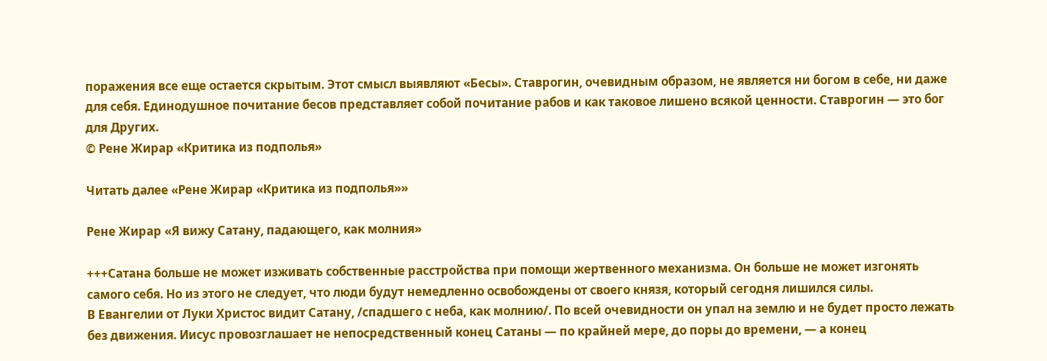поражения все еще остается скрытым. Этот смысл выявляют «Бесы». Ставрогин, очевидным образом, не является ни богом в себе, ни даже для себя. Единодушное почитание бесов представляет собой почитание рабов и как таковое лишено всякой ценности. Ставрогин — это бог для Других.
© Рене Жирар «Критика из подполья»

Читать далее «Рене Жирар «Критика из подполья»»

Рене Жирар «Я вижу Сатану, падающего, как молния»

+++Сатана больше не может изживать собственные расстройства при помощи жертвенного механизма. Он больше не может изгонять самого себя. Но из этого не следует, что люди будут немедленно освобождены от своего князя, который сегодня лишился силы.
В Евангелии от Луки Христос видит Сатану, /спадшего с неба, как молнию/. По всей очевидности он упал на землю и не будет просто лежать без движения. Иисус провозглашает не непосредственный конец Сатаны — по крайней мере, до поры до времени, — а конец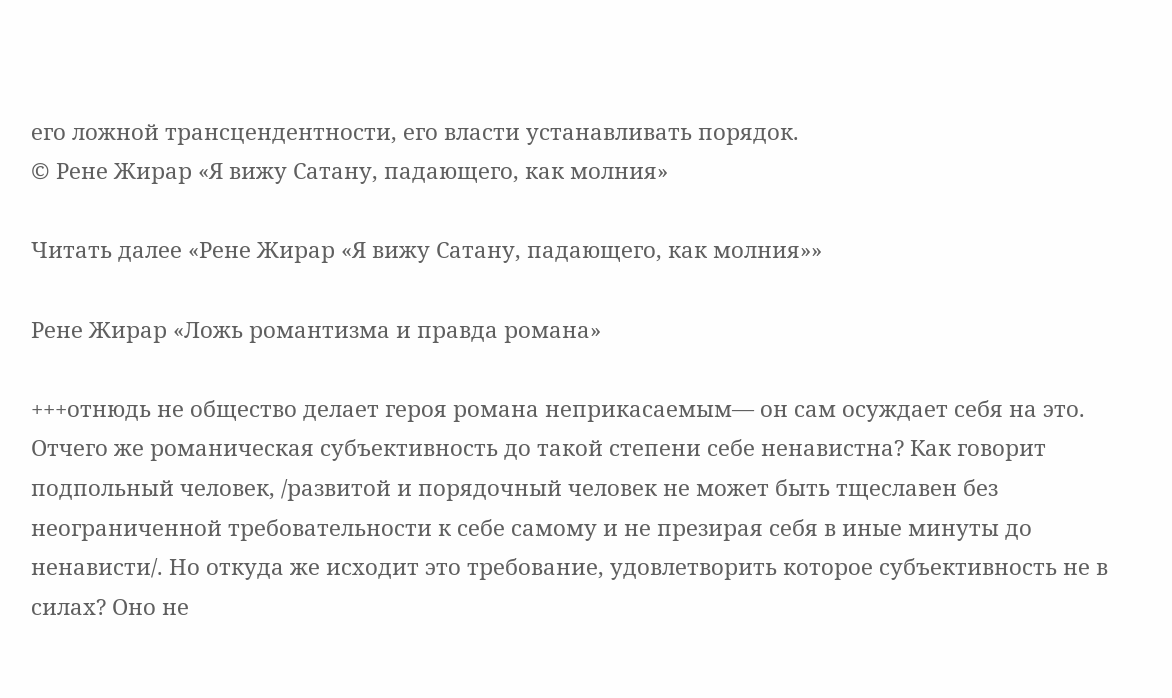его ложной трансцендентности, его власти устанавливать порядок.
© Рене Жирар «Я вижу Сатану, падающего, как молния»

Читать далее «Рене Жирар «Я вижу Сатану, падающего, как молния»»

Рене Жирар «Ложь романтизма и правда романа»

+++отнюдь не общество делает героя романа неприкасаемым— он сам осуждает себя на это. Отчего же романическая субъективность до такой степени себе ненавистна? Как говорит подпольный человек, /развитой и порядочный человек не может быть тщеславен без неограниченной требовательности к себе самому и не презирая себя в иные минуты до ненависти/. Но откуда же исходит это требование, удовлетворить которое субъективность не в силах? Оно не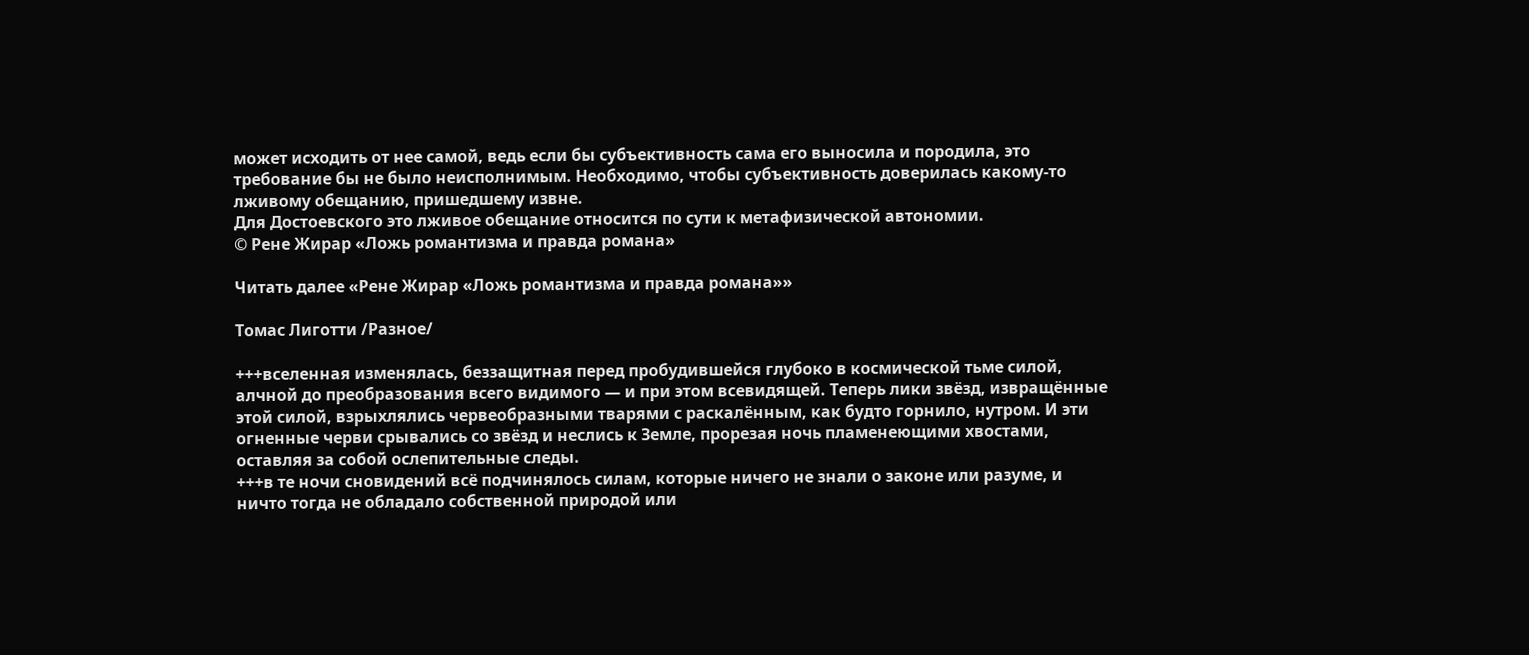может исходить от нее самой, ведь если бы субъективность сама его выносила и породила, это требование бы не было неисполнимым. Необходимо, чтобы субъективность доверилась какому-то лживому обещанию, пришедшему извне.
Для Достоевского это лживое обещание относится по сути к метафизической автономии.
© Рене Жирар «Ложь романтизма и правда романа»

Читать далее «Рене Жирар «Ложь романтизма и правда романа»»

Томас Лиготти /Разное/

+++вселенная изменялась, беззащитная перед пробудившейся глубоко в космической тьме силой, алчной до преобразования всего видимого — и при этом всевидящей. Теперь лики звёзд, извращённые этой силой, взрыхлялись червеобразными тварями с раскалённым, как будто горнило, нутром. И эти огненные черви срывались со звёзд и неслись к Земле, прорезая ночь пламенеющими хвостами, оставляя за собой ослепительные следы.
+++в те ночи сновидений всё подчинялось силам, которые ничего не знали о законе или разуме, и ничто тогда не обладало собственной природой или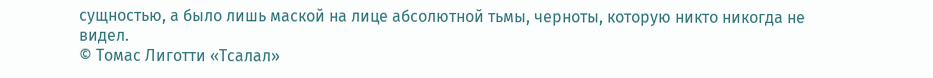сущностью, а было лишь маской на лице абсолютной тьмы, черноты, которую никто никогда не видел.
© Томас Лиготти «Тсалал»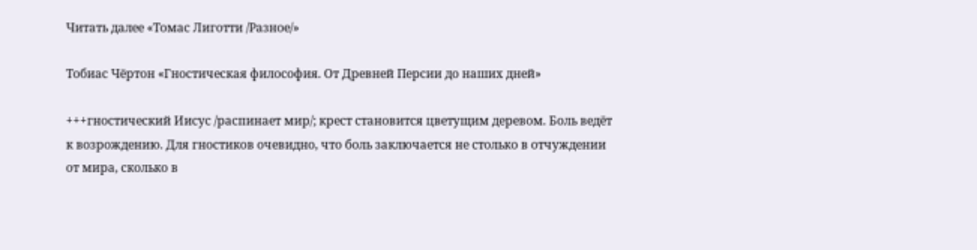Читать далее «Томас Лиготти /Разное/»

Тобиас Чёртон «Гностическая философия. От Древней Персии до наших дней»

+++гностический Иисус /распинает мир/; крест становится цветущим деревом. Боль ведёт к возрождению. Для гностиков очевидно, что боль заключается не столько в отчуждении от мира, сколько в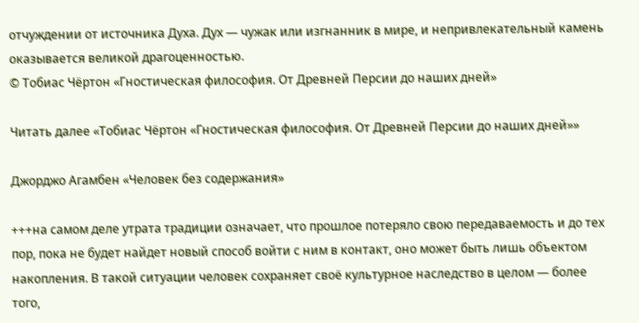отчуждении от источника Духа. Дух — чужак или изгнанник в мире, и непривлекательный камень оказывается великой драгоценностью.
© Тобиас Чёртон «Гностическая философия. От Древней Персии до наших дней»

Читать далее «Тобиас Чёртон «Гностическая философия. От Древней Персии до наших дней»»

Джорджо Агамбен «Человек без содержания»

+++на самом деле утрата традиции означает, что прошлое потеряло свою передаваемость и до тех пор, пока не будет найдет новый способ войти с ним в контакт, оно может быть лишь объектом накопления. В такой ситуации человек сохраняет своё культурное наследство в целом — более того,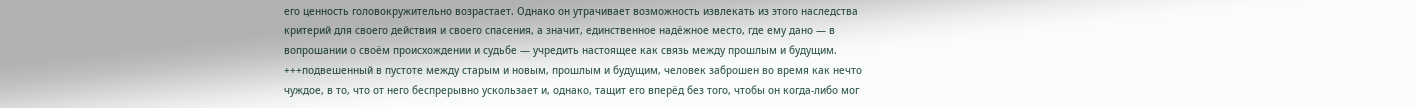его ценность головокружительно возрастает. Однако он утрачивает возможность извлекать из этого наследства критерий для своего действия и своего спасения, а значит, единственное надёжное место, где ему дано — в вопрошании о своём происхождении и судьбе — учредить настоящее как связь между прошлым и будущим.
+++подвешенный в пустоте между старым и новым, прошлым и будущим, человек заброшен во время как нечто чуждое, в то, что от него беспрерывно ускользает и, однако, тащит его вперёд без того, чтобы он когда-либо мог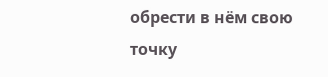обрести в нём свою точку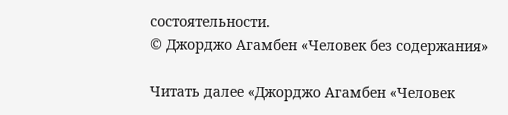состоятельности.
© Джорджо Агамбен «Человек без содержания»

Читать далее «Джорджо Агамбен «Человек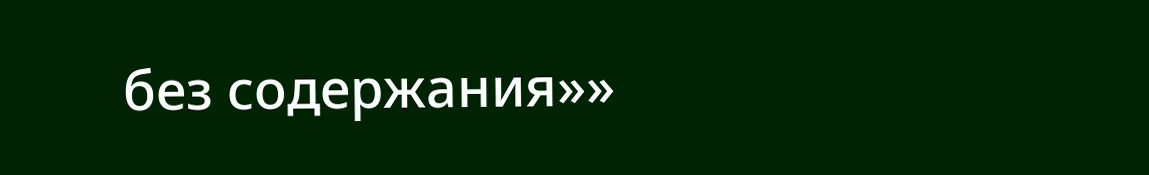без содержания»»